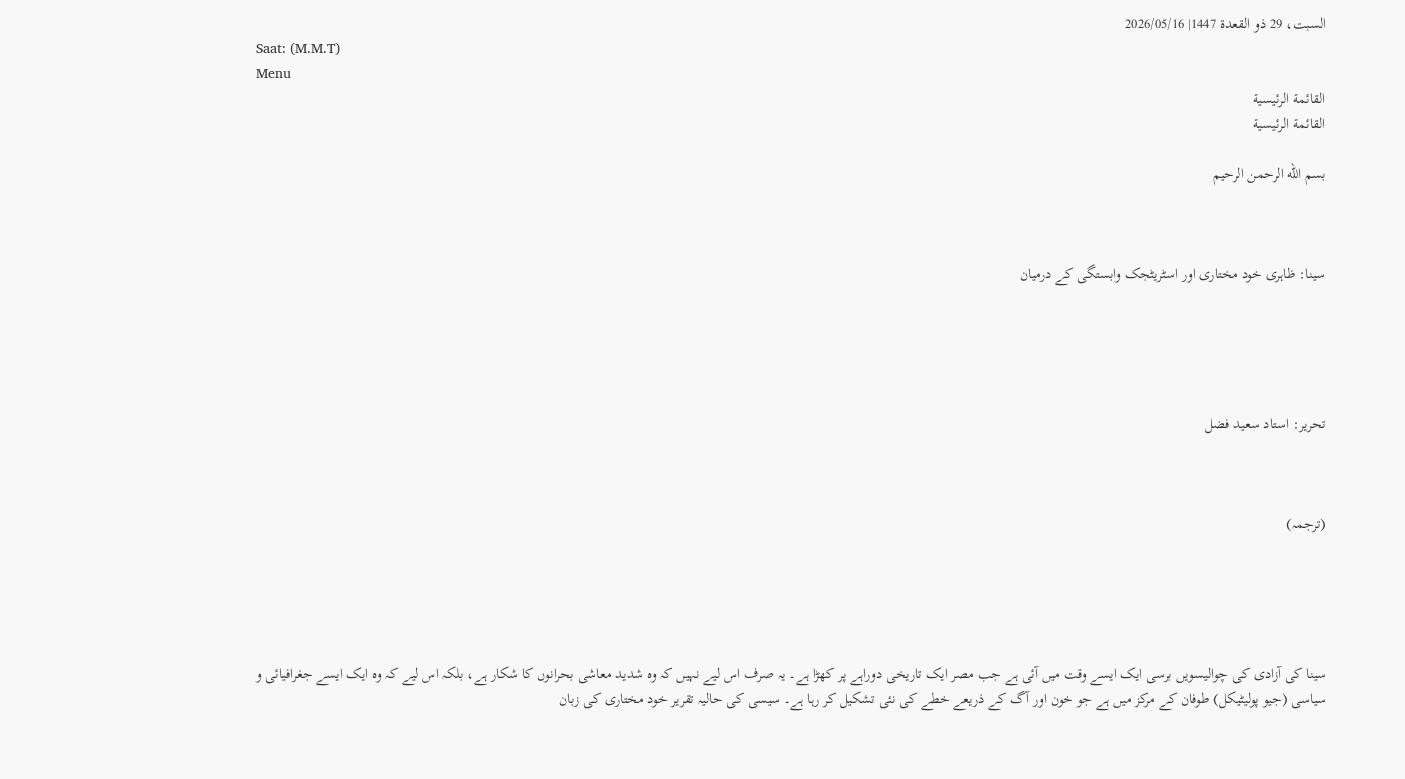السبت، 29 ذو القعدة 1447| 2026/05/16
Saat: (M.M.T)
Menu
القائمة الرئيسية
القائمة الرئيسية

بسم الله الرحمن الرحيم



سینا: ظاہری خود مختاری اور اسٹریٹجک وابستگی کے درمیان





تحریر: استاد سعید فضل



(ترجمہ)





سینا کی آزادی کی چوالیسویں برسی ایک ایسے وقت میں آئی ہے جب مصر ایک تاریخی دوراہے پر کھڑا ہے۔ یہ صرف اس لیے نہیں کہ وہ شدید معاشی بحرانوں کا شکار ہے، بلکہ اس لیے کہ وہ ایک ایسے جغرافیائی و سیاسی (جیو پولیٹیکل) طوفان کے مرکز میں ہے جو خون اور آگ کے ذریعے خطے کی نئی تشکیل کر رہا ہے۔ سیسی کی حالیہ تقریر خود مختاری کی زبان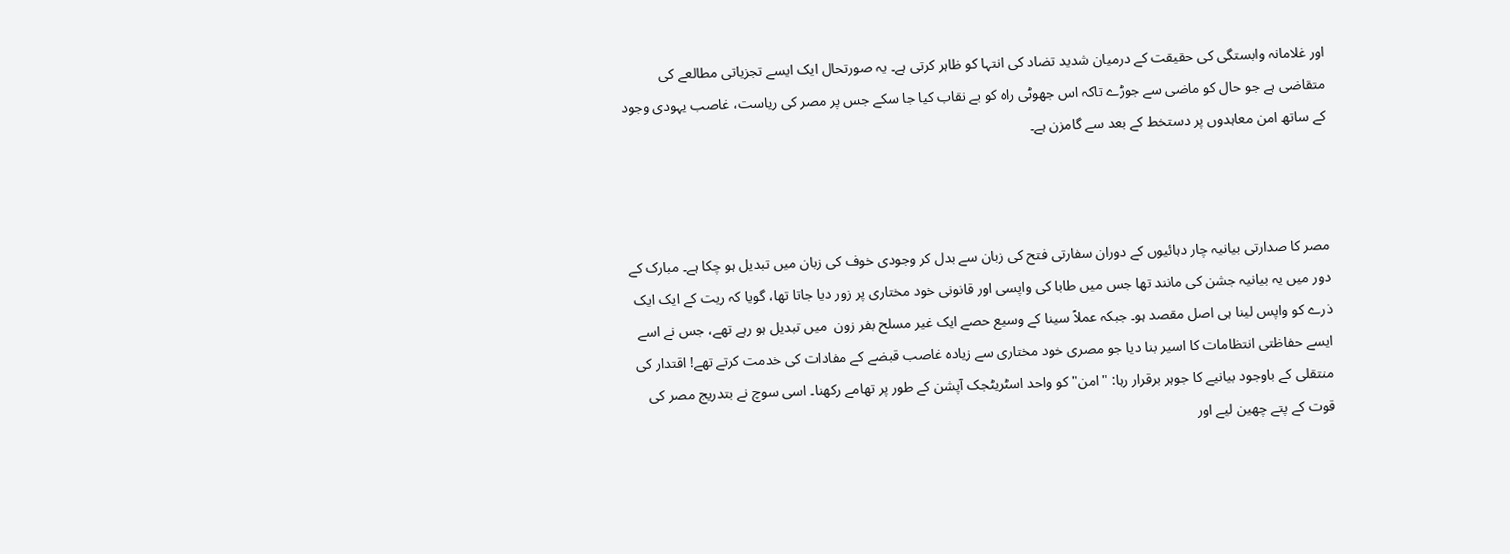اور غلامانہ وابستگی کی حقیقت کے درمیان شدید تضاد کی انتہا کو ظاہر کرتی ہے۔ یہ صورتحال ایک ایسے تجزیاتی مطالعے کی متقاضی ہے جو حال کو ماضی سے جوڑے تاکہ اس جھوٹی راہ کو بے نقاب کیا جا سکے جس پر مصر کی ریاست، غاصب یہودی وجود کے ساتھ امن معاہدوں پر دستخط کے بعد سے گامزن ہے۔



مصر کا صدارتی بیانیہ چار دہائیوں کے دوران سفارتی فتح کی زبان سے بدل کر وجودی خوف کی زبان میں تبدیل ہو چکا ہے۔ مبارک کے دور میں یہ بیانیہ جشن کی مانند تھا جس میں طابا کی واپسی اور قانونی خود مختاری پر زور دیا جاتا تھا، گویا کہ ریت کے ایک ایک ذرے کو واپس لینا ہی اصل مقصد ہو۔ جبکہ عملاً سینا کے وسیع حصے ایک غیر مسلح بفر زون  میں تبدیل ہو رہے تھے، جس نے اسے ایسے حفاظتی انتظامات کا اسیر بنا دیا جو مصری خود مختاری سے زیادہ غاصب قبضے کے مفادات کی خدمت کرتے تھے! اقتدار کی منتقلی کے باوجود بیانیے کا جوہر برقرار رہا: "امن" کو واحد اسٹریٹجک آپشن کے طور پر تھامے رکھنا۔ اسی سوچ نے بتدریج مصر کی قوت کے پتے چھین لیے اور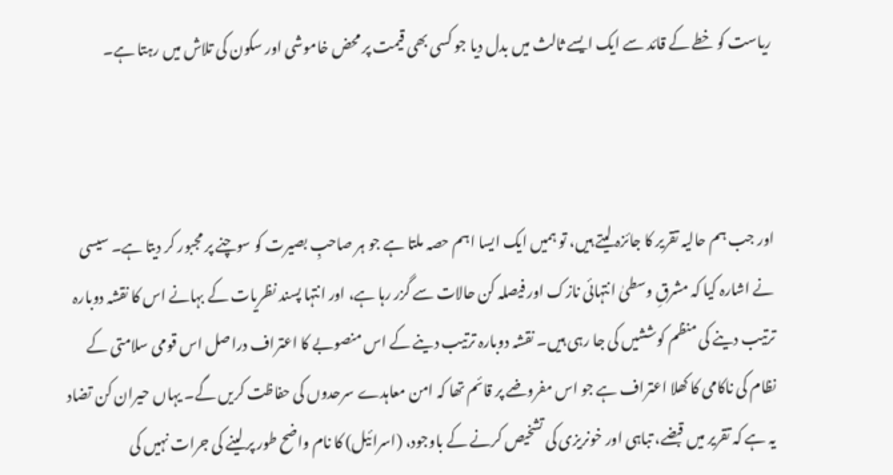ریاست کو خطے کے قائد سے ایک ایسے ثالث میں بدل دیا جو کسی بھی قیمت پر محض خاموشی اور سکون کی تلاش میں رہتا ہے۔



اور جب ہم حالیہ تقریر کا جائزہ لیتے ہیں، تو ہمیں ایک ایسا اہم حصہ ملتا ہے جو ہر صاحبِ بصیرت کو سوچنے پر مجبور کر دیتا ہے۔ سیسی نے اشارہ کیا کہ مشرقِ وسطیٰ انتہائی نازک اور فیصلہ کن حالات سے گزر رہا ہے، اور انتہا پسند نظریات کے بہانے اس کا نقشہ دوبارہ ترتیب دینے کی منظم کوششیں کی جا رہی ہیں۔ نقشہ دوبارہ ترتیب دینے کے اس منصوبے کا اعتراف دراصل اس قومی سلامتی کے نظام کی ناکامی کا کھلا اعتراف ہے جو اس مفروضے پر قائم تھا کہ امن معاہدے سرحدوں کی حفاظت کریں گے۔ یہاں حیران کن تضاد یہ ہے کہ تقریر میں قبضے، تباہی اور خونریزی کی تشخیص کرنے کے باوجود، (اسرائیل) کا نام واضح طور پر لینے کی جرات نہیں کی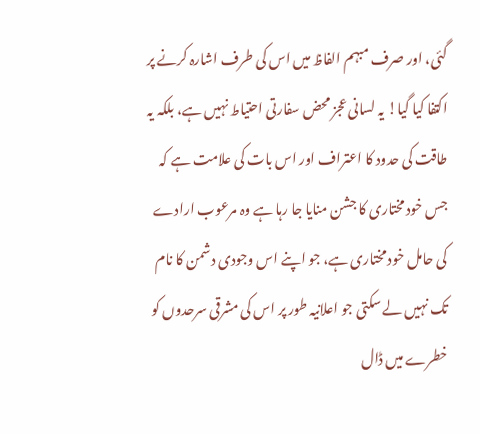گئی، اور صرف مبہم الفاظ میں اس کی طرف اشارہ کرنے پر اکتفا کیا گیا! یہ لسانی عجز محض سفارتی احتیاط نہیں ہے، بلکہ یہ طاقت کی حدود کا اعتراف اور اس بات کی علامت ہے کہ جس خود مختاری کا جشن منایا جا رہا ہے وہ مرعوب ارادے کی حامل خود مختاری ہے، جو اپنے اس وجودی دشمن کا نام تک نہیں لے سکتی جو اعلانیہ طور پر اس کی مشرقی سرحدوں کو خطرے میں ڈال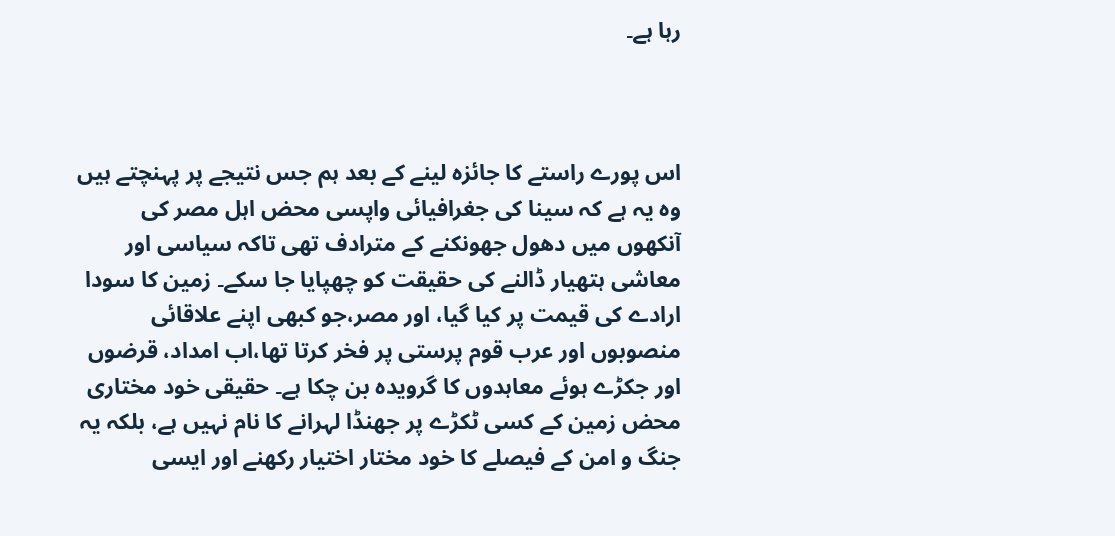رہا ہے۔



اس پورے راستے کا جائزہ لینے کے بعد ہم جس نتیجے پر پہنچتے ہیں وہ یہ ہے کہ سینا کی جغرافیائی واپسی محض اہل مصر کی آنکھوں میں دھول جھونکنے کے مترادف تھی تاکہ سیاسی اور معاشی ہتھیار ڈالنے کی حقیقت کو چھپایا جا سکے۔ زمین کا سودا ارادے کی قیمت پر کیا گیا، اور مصر،جو کبھی اپنے علاقائی منصوبوں اور عرب قوم پرستی پر فخر کرتا تھا،اب امداد، قرضوں اور جکڑے ہوئے معاہدوں کا گرویدہ بن چکا ہے۔ حقیقی خود مختاری محض زمین کے کسی ٹکڑے پر جھنڈا لہرانے کا نام نہیں ہے، بلکہ یہ جنگ و امن کے فیصلے کا خود مختار اختیار رکھنے اور ایسی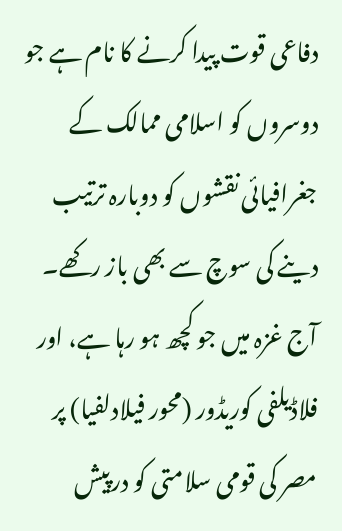دفاعی قوت پیدا کرنے کا نام ہے جو دوسروں کو اسلامی ممالک کے جغرافیائی نقشوں کو دوبارہ ترتیب دینے کی سوچ سے بھی باز رکھے۔ آج غزہ میں جو کچھ ہو رہا ہے، اور فلاڈیلفی کوریڈور (محور فيلادلفيا) پر مصر کی قومی سلامتی کو درپیش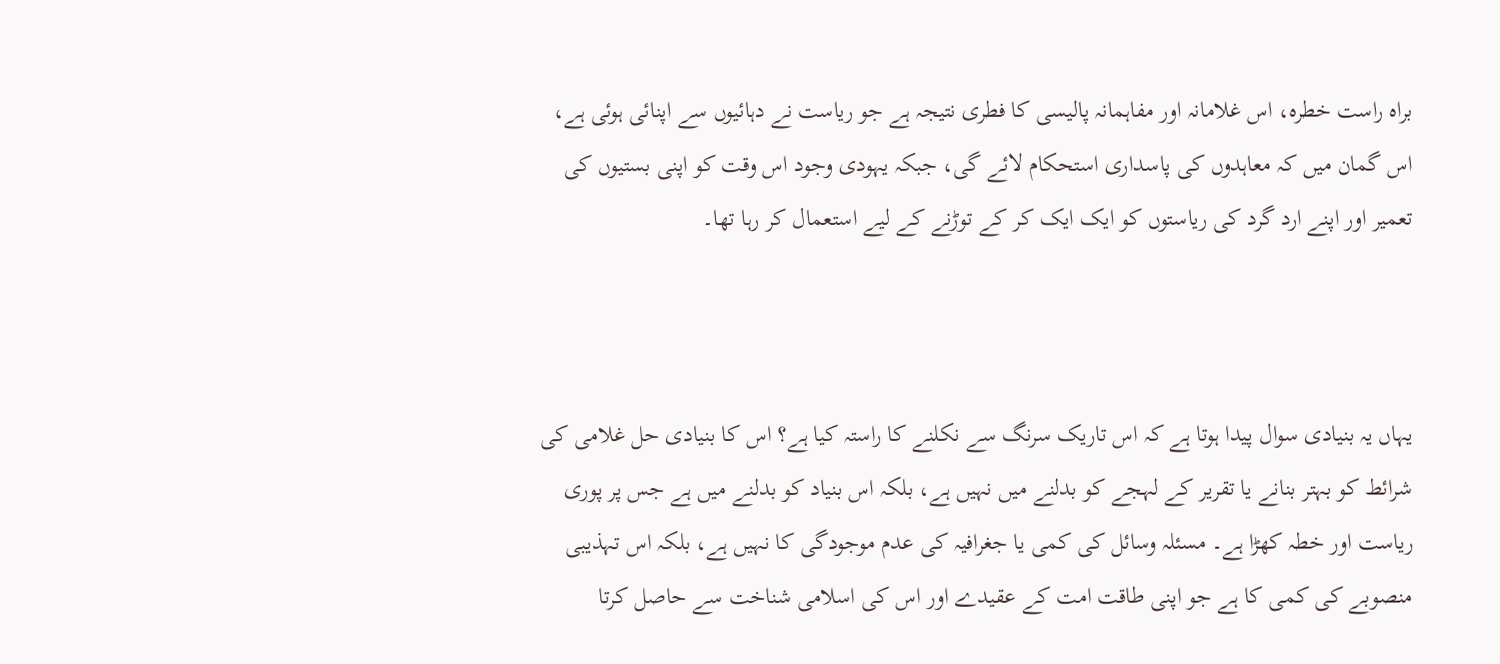براہ راست خطرہ، اس غلامانہ اور مفاہمانہ پالیسی کا فطری نتیجہ ہے جو ریاست نے دہائیوں سے اپنائی ہوئی ہے، اس گمان میں کہ معاہدوں کی پاسداری استحکام لائے گی، جبکہ یہودی وجود اس وقت کو اپنی بستیوں کی تعمیر اور اپنے ارد گرد کی ریاستوں کو ایک ایک کر کے توڑنے کے لیے استعمال کر رہا تھا۔



یہاں یہ بنیادی سوال پیدا ہوتا ہے کہ اس تاریک سرنگ سے نکلنے کا راستہ کیا ہے؟ اس کا بنیادی حل غلامی کی شرائط کو بہتر بنانے یا تقریر کے لہجے کو بدلنے میں نہیں ہے، بلکہ اس بنیاد کو بدلنے میں ہے جس پر پوری ریاست اور خطہ کھڑا ہے۔ مسئلہ وسائل کی کمی یا جغرافیہ کی عدم موجودگی کا نہیں ہے، بلکہ اس تہذیبی منصوبے کی کمی کا ہے جو اپنی طاقت امت کے عقیدے اور اس کی اسلامی شناخت سے حاصل کرتا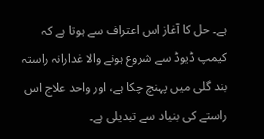ہے۔ حل کا آغاز اس اعتراف سے ہوتا ہے کہ کیمپ ڈیوڈ سے شروع ہونے والا غدارانہ راستہ بند گلی میں پہنچ چکا ہے، اور واحد علاج اس راستے کی بنیاد سے تبدیلی ہے۔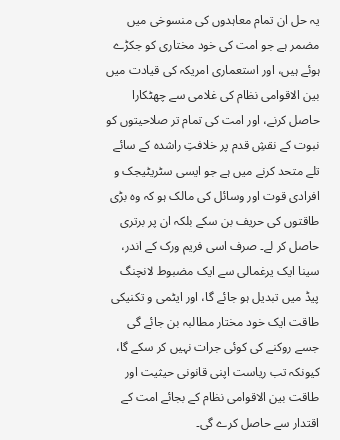یہ حل ان تمام معاہدوں کی منسوخی میں مضمر ہے جو امت کی خود مختاری کو جکڑے ہوئے ہیں، اور استعماری امریکہ کی قیادت میں بین الاقوامی نظام کی غلامی سے چھٹکارا حاصل کرنے، اور امت کی تمام تر صلاحیتوں کو  نبوت کے نقشِ قدم پر خلافتِ راشدہ کے سائے تلے متحد کرنے میں ہے جو ایسی سٹریٹیجک و افرادی قوت اور وسائل کی مالک ہو کہ وہ بڑی طاقتوں کی حریف بن سکے بلکہ ان پر برتری حاصل کر لے۔ صرف اسی فریم ورک کے اندر، سینا ایک یرغمالی سے ایک مضبوط لانچنگ پیڈ میں تبدیل ہو جائے گا، اور ایٹمی و تکنیکی طاقت ایک خود مختار مطالبہ بن جائے گی جسے روکنے کی کوئی جرات نہیں کر سکے گا، کیونکہ تب ریاست اپنی قانونی حیثیت اور طاقت بین الاقوامی نظام کے بجائے امت کے اقتدار سے حاصل کرے گی۔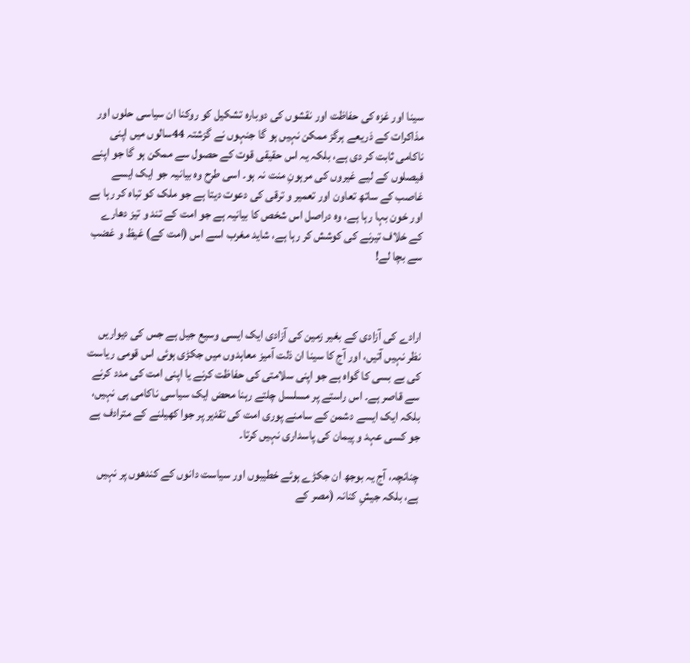سینا اور غزہ کی حفاظت اور نقشوں کی دوبارہ تشکیل کو روکنا ان سیاسی حلوں اور مذاکرات کے ذریعے ہرگز ممکن نہیں ہو گا جنہوں نے گزشتہ 44سالوں میں اپنی ناکامی ثابت کر دی ہے، بلکہ یہ اس حقیقی قوت کے حصول سے ممکن ہو گا جو اپنے فیصلوں کے لیے غیروں کی مرہونِ منت نہ ہو۔ اسی طرح وہ بیانیہ جو ایک ایسے غاصب کے ساتھ تعاون اور تعمیر و ترقی کی دعوت دیتا ہے جو ملک کو تباہ کر رہا ہے اور خون بہا رہا ہے، وہ دراصل اس شخص کا بیانیہ ہے جو امت کے تند و تیز دھارے کے خلاف تیرنے کی کوشش کر رہا ہے، شاید مغرب اسے اس (امت کے) غیظ و غضب سے بچا لے!



ارادے کی آزادی کے بغیر زمین کی آزادی ایک ایسی وسیع جیل ہے جس کی دیواریں نظر نہیں آتیں، اور آج کا سینا ان ذلت آمیز معاہدوں میں جکڑی ہوئی اس قومی ریاست کی بے بسی کا گواہ ہے جو اپنی سلامتی کی حفاظت کرنے یا اپنی امت کی مدد کرنے سے قاصر ہے۔ اس راستے پر مسلسل چلتے رہنا محض ایک سیاسی ناکامی ہی نہیں، بلکہ ایک ایسے دشمن کے سامنے پوری امت کی تقدیر پر جوا کھیلنے کے مترادف ہے جو کسی عہد و پیمان کی پاسداری نہیں کرتا۔

چنانچہ، آج یہ بوجھ ان جکڑے ہوئے خطیبوں اور سیاست دانوں کے کندھوں پر نہیں ہے، بلکہ جیشِ کنانہ (مصر کے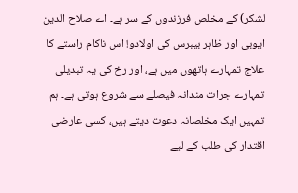لشکر) کے مخلص فرزندوں کے سر ہے۔ اے صلاح الدین ایوبی اور ظاہر بیبرس کی اولادو! اس ناکام راستے کا علاج تمہارے ہاتھوں میں ہے، اور رخ کی یہ تبدیلی تمہارے جرات مندانہ فیصلے سے شروع ہوتی ہے۔ ہم تمہیں ایک مخلصانہ دعوت دیتے ہیں، کسی عارضی اقتدار کی طلب کے لیے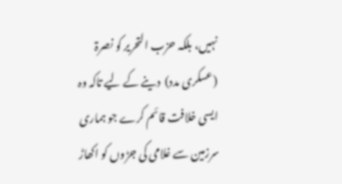نہیں، بلکہ حزب التحریر کو نصرۃ (عسکری مدد)  دینے کے لیے تاکہ وہ ایسی خلافت قائم کرے جو ہماری سرزمین سے غلامی کی جڑوں کو اکھاڑ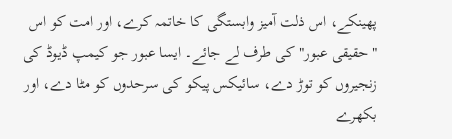پھینکے، اس ذلت آمیز وابستگی کا خاتمہ کرے، اور امت کو اس "حقیقی عبور" کی طرف لے جائے۔ ایسا عبور جو کیمپ ڈیوڈ کی زنجیروں کو توڑ دے، سائیکس پیکو کی سرحدوں کو مٹا دے، اور بکھرے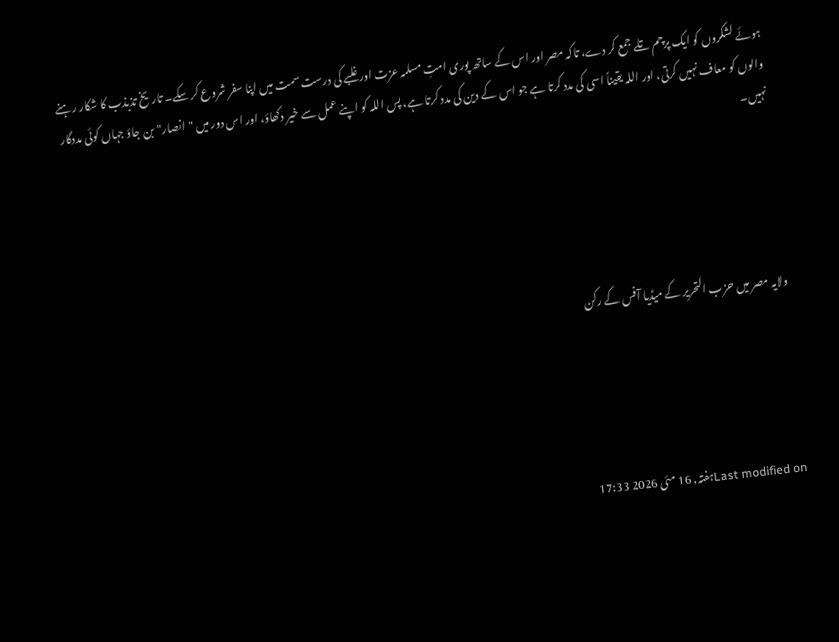ہوئے لشکروں کو ایک پرچم تلے جمع کر دے، تاکہ مصر اور اس کے ساتھ پوری امتِ مسلمہ عزت اور غلبے کی درست سمت میں اپنا سفر شروع کر سکے۔ تاریخ تذبذب کا شکار رہنے والوں کو معاف نہیں کرتی، اور اللہ یقیناً اسی کی مدد کرتا ہے جو اس کے دین کی مدد کرتا ہے، پس اللہ کو اپنے عمل سے خیر دکھاؤ، اور اس دور میں "انصار" بن جاؤ جہاں کوئی مددگار نہیں۔





ولایہ مصر میں حزب التحریر کے میڈیا آفس کے رکن





Last modified onہفتہ, 16 مئی 2026 17:33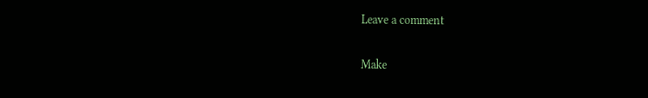Leave a comment

Make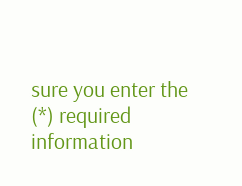sure you enter the (*) required information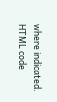where indicated. HTML code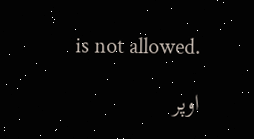is not allowed.

اوپر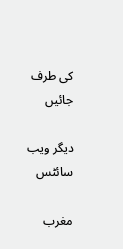کی طرف جائیں

دیگر ویب سائٹس

مغرب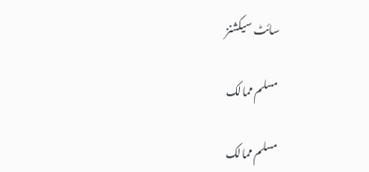سائٹ سیکشنز

مسلم ممالک

مسلم ممالک